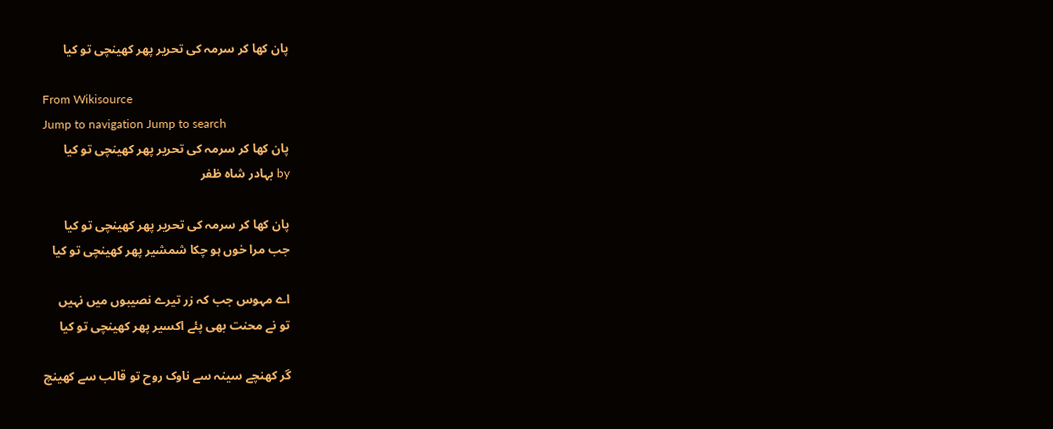پان کھا کر سرمہ کی تحریر پھر کھینچی تو کیا

From Wikisource
Jump to navigation Jump to search
پان کھا کر سرمہ کی تحریر پھر کھینچی تو کیا
by بہادر شاہ ظفر

پان کھا کر سرمہ کی تحریر پھر کھینچی تو کیا
جب مرا خوں ہو چکا شمشیر پھر کھینچی تو کیا

اے مہوس جب کہ زر تیرے نصیبوں میں نہیں
تو نے محنت بھی پئے اکسیر پھر کھینچی تو کیا

گر کھنچے سینہ سے ناوک روح تو قالب سے کھینچ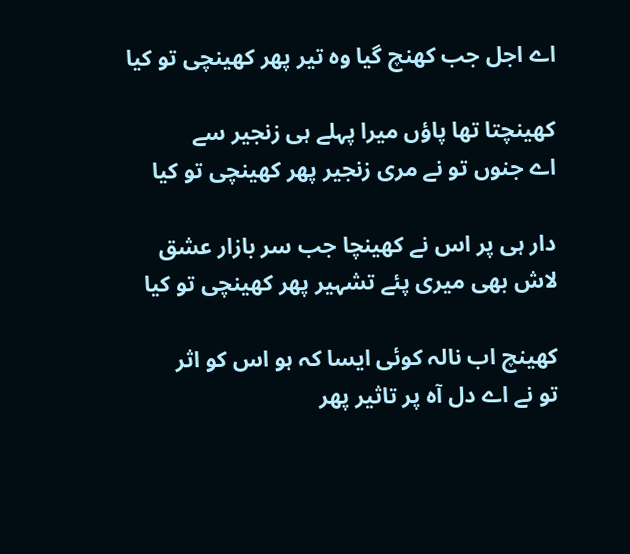اے اجل جب کھنچ گیا وہ تیر پھر کھینچی تو کیا

کھینچتا تھا پاؤں میرا پہلے ہی زنجیر سے
اے جنوں تو نے مری زنجیر پھر کھینچی تو کیا

دار ہی پر اس نے کھینچا جب سر بازار عشق
لاش بھی میری پئے تشہیر پھر کھینچی تو کیا

کھینچ اب نالہ کوئی ایسا کہ ہو اس کو اثر
تو نے اے دل آہ پر تاثیر پھر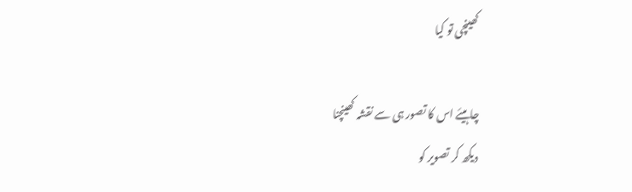کھینچی تو کیا

چاہیئے اس کا تصور ہی سے نقشہ کھینچنا
دیکھ کر تصویر کو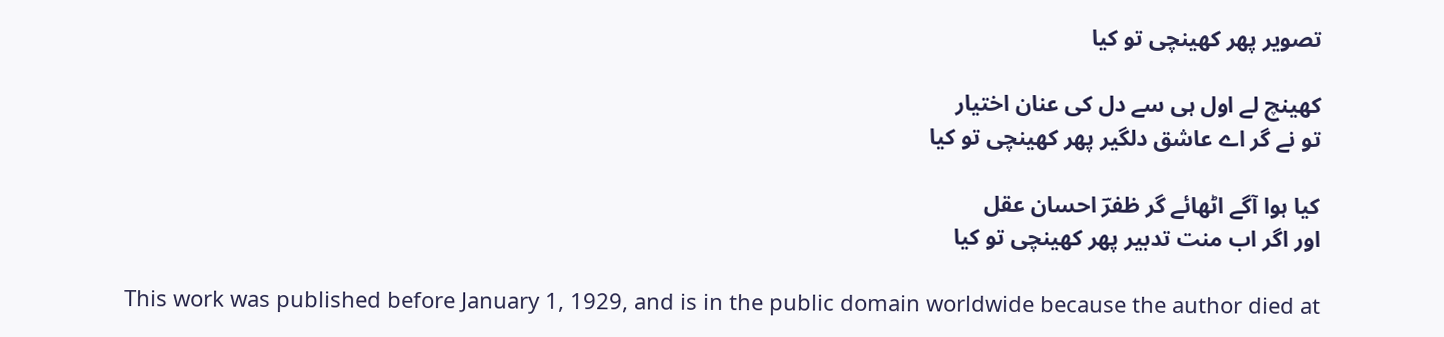تصویر پھر کھینچی تو کیا

کھینچ لے اول ہی سے دل کی عنان اختیار
تو نے گر اے عاشق دلگیر پھر کھینچی تو کیا

کیا ہوا آگے اٹھائے گر ظفرؔ احسان عقل
اور اگر اب منت تدبیر پھر کھینچی تو کیا

This work was published before January 1, 1929, and is in the public domain worldwide because the author died at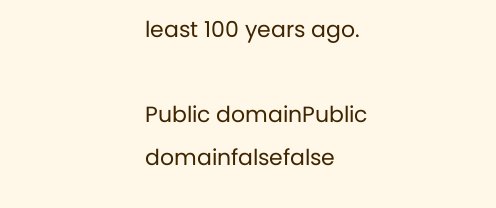least 100 years ago.

Public domainPublic domainfalsefalse